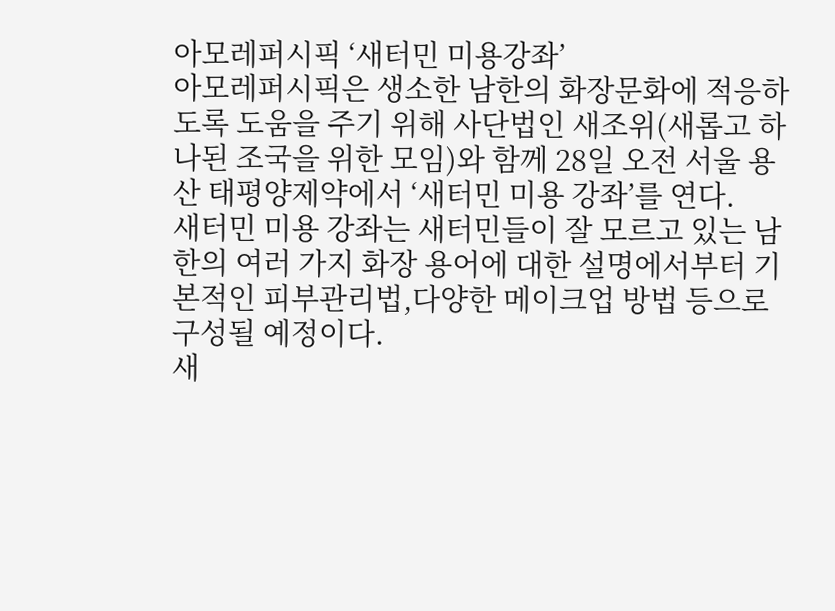아모레퍼시픽 ‘새터민 미용강좌’
아모레퍼시픽은 생소한 남한의 화장문화에 적응하도록 도움을 주기 위해 사단법인 새조위(새롭고 하나된 조국을 위한 모임)와 함께 28일 오전 서울 용산 태평양제약에서 ‘새터민 미용 강좌’를 연다.
새터민 미용 강좌는 새터민들이 잘 모르고 있는 남한의 여러 가지 화장 용어에 대한 설명에서부터 기본적인 피부관리법,다양한 메이크업 방법 등으로 구성될 예정이다.
새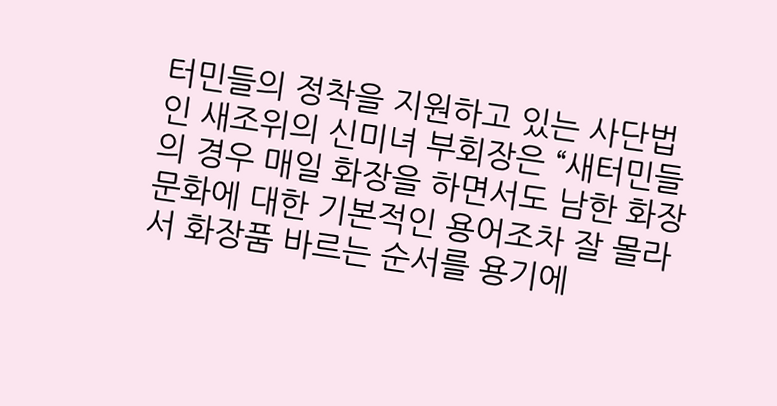터민들의 정착을 지원하고 있는 사단법인 새조위의 신미녀 부회장은 “새터민들의 경우 매일 화장을 하면서도 남한 화장문화에 대한 기본적인 용어조차 잘 몰라서 화장품 바르는 순서를 용기에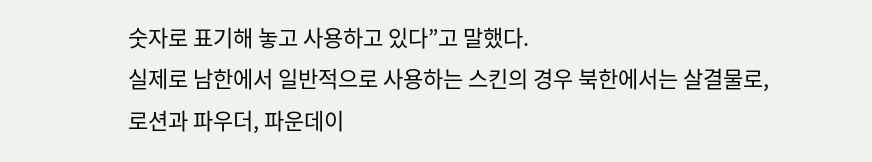숫자로 표기해 놓고 사용하고 있다”고 말했다.
실제로 남한에서 일반적으로 사용하는 스킨의 경우 북한에서는 살결물로, 로션과 파우더, 파운데이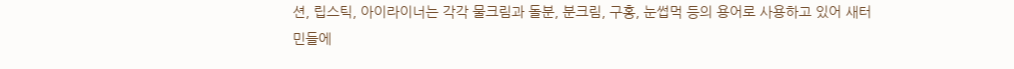션, 립스틱, 아이라이너는 각각 물크림과 돌분, 분크림, 구홍, 눈썹먹 등의 용어로 사용하고 있어 새터민들에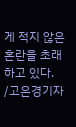게 적지 않은 혼란을 초래하고 있다.
/고은경기자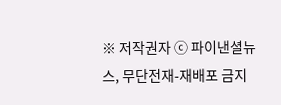※ 저작권자 ⓒ 파이낸셜뉴스, 무단전재-재배포 금지